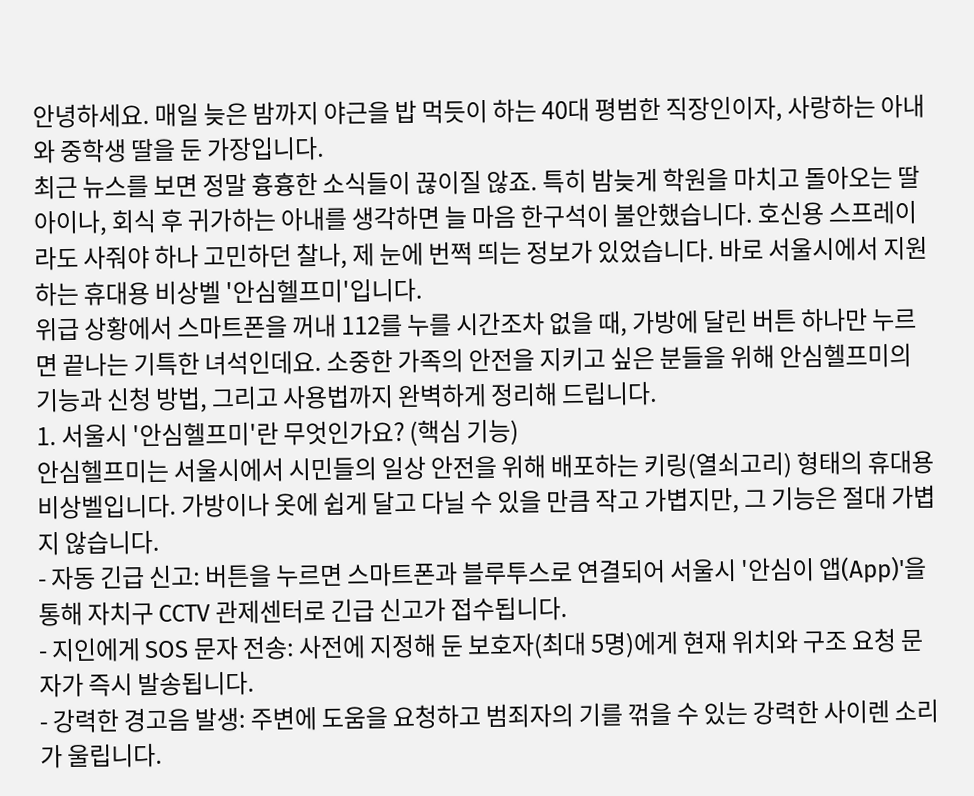안녕하세요. 매일 늦은 밤까지 야근을 밥 먹듯이 하는 40대 평범한 직장인이자, 사랑하는 아내와 중학생 딸을 둔 가장입니다.
최근 뉴스를 보면 정말 흉흉한 소식들이 끊이질 않죠. 특히 밤늦게 학원을 마치고 돌아오는 딸아이나, 회식 후 귀가하는 아내를 생각하면 늘 마음 한구석이 불안했습니다. 호신용 스프레이라도 사줘야 하나 고민하던 찰나, 제 눈에 번쩍 띄는 정보가 있었습니다. 바로 서울시에서 지원하는 휴대용 비상벨 '안심헬프미'입니다.
위급 상황에서 스마트폰을 꺼내 112를 누를 시간조차 없을 때, 가방에 달린 버튼 하나만 누르면 끝나는 기특한 녀석인데요. 소중한 가족의 안전을 지키고 싶은 분들을 위해 안심헬프미의 기능과 신청 방법, 그리고 사용법까지 완벽하게 정리해 드립니다.
1. 서울시 '안심헬프미'란 무엇인가요? (핵심 기능)
안심헬프미는 서울시에서 시민들의 일상 안전을 위해 배포하는 키링(열쇠고리) 형태의 휴대용 비상벨입니다. 가방이나 옷에 쉽게 달고 다닐 수 있을 만큼 작고 가볍지만, 그 기능은 절대 가볍지 않습니다.
- 자동 긴급 신고: 버튼을 누르면 스마트폰과 블루투스로 연결되어 서울시 '안심이 앱(App)'을 통해 자치구 CCTV 관제센터로 긴급 신고가 접수됩니다.
- 지인에게 SOS 문자 전송: 사전에 지정해 둔 보호자(최대 5명)에게 현재 위치와 구조 요청 문자가 즉시 발송됩니다.
- 강력한 경고음 발생: 주변에 도움을 요청하고 범죄자의 기를 꺾을 수 있는 강력한 사이렌 소리가 울립니다.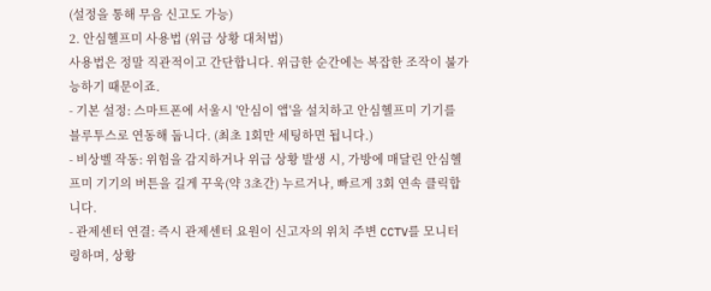(설정을 통해 무음 신고도 가능)
2. 안심헬프미 사용법 (위급 상황 대처법)
사용법은 정말 직관적이고 간단합니다. 위급한 순간에는 복잡한 조작이 불가능하기 때문이죠.
- 기본 설정: 스마트폰에 서울시 '안심이 앱'을 설치하고 안심헬프미 기기를 블루투스로 연동해 둡니다. (최초 1회만 세팅하면 됩니다.)
- 비상벨 작동: 위험을 감지하거나 위급 상황 발생 시, 가방에 매달린 안심헬프미 기기의 버튼을 길게 꾸욱(약 3초간) 누르거나, 빠르게 3회 연속 클릭합니다.
- 관제센터 연결: 즉시 관제센터 요원이 신고자의 위치 주변 CCTV를 모니터링하며, 상황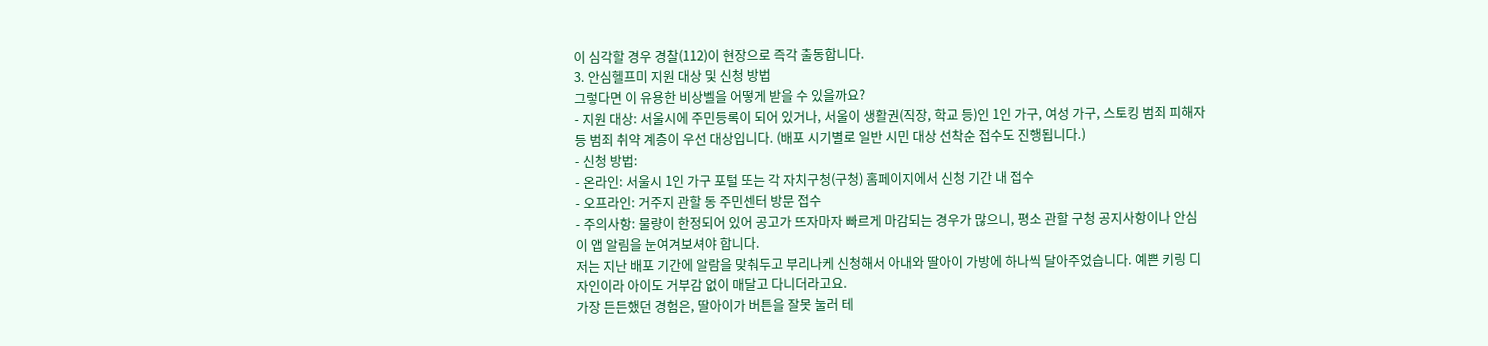이 심각할 경우 경찰(112)이 현장으로 즉각 출동합니다.
3. 안심헬프미 지원 대상 및 신청 방법
그렇다면 이 유용한 비상벨을 어떻게 받을 수 있을까요?
- 지원 대상: 서울시에 주민등록이 되어 있거나, 서울이 생활권(직장, 학교 등)인 1인 가구, 여성 가구, 스토킹 범죄 피해자 등 범죄 취약 계층이 우선 대상입니다. (배포 시기별로 일반 시민 대상 선착순 접수도 진행됩니다.)
- 신청 방법:
- 온라인: 서울시 1인 가구 포털 또는 각 자치구청(구청) 홈페이지에서 신청 기간 내 접수
- 오프라인: 거주지 관할 동 주민센터 방문 접수
- 주의사항: 물량이 한정되어 있어 공고가 뜨자마자 빠르게 마감되는 경우가 많으니, 평소 관할 구청 공지사항이나 안심이 앱 알림을 눈여겨보셔야 합니다.
저는 지난 배포 기간에 알람을 맞춰두고 부리나케 신청해서 아내와 딸아이 가방에 하나씩 달아주었습니다. 예쁜 키링 디자인이라 아이도 거부감 없이 매달고 다니더라고요.
가장 든든했던 경험은, 딸아이가 버튼을 잘못 눌러 테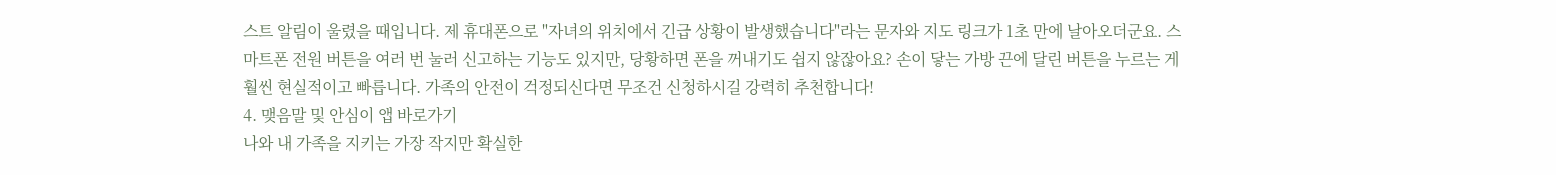스트 알림이 울렸을 때입니다. 제 휴대폰으로 "자녀의 위치에서 긴급 상황이 발생했습니다"라는 문자와 지도 링크가 1초 만에 날아오더군요. 스마트폰 전원 버튼을 여러 번 눌러 신고하는 기능도 있지만, 당황하면 폰을 꺼내기도 쉽지 않잖아요? 손이 닿는 가방 끈에 달린 버튼을 누르는 게 훨씬 현실적이고 빠릅니다. 가족의 안전이 걱정되신다면 무조건 신청하시길 강력히 추천합니다!
4. 맺음말 및 안심이 앱 바로가기
나와 내 가족을 지키는 가장 작지만 확실한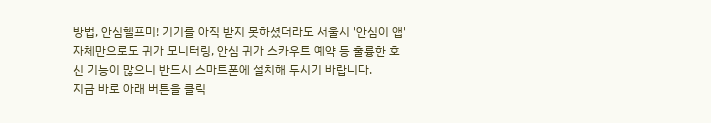방법, 안심헬프미! 기기를 아직 받지 못하셨더라도 서울시 '안심이 앱' 자체만으로도 귀가 모니터링, 안심 귀가 스카우트 예약 등 훌륭한 호신 기능이 많으니 반드시 스마트폰에 설치해 두시기 바랍니다.
지금 바로 아래 버튼을 클릭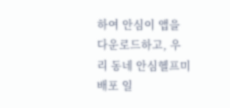하여 안심이 앱을 다운로드하고, 우리 동네 안심헬프미 배포 일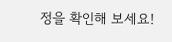정을 확인해 보세요!